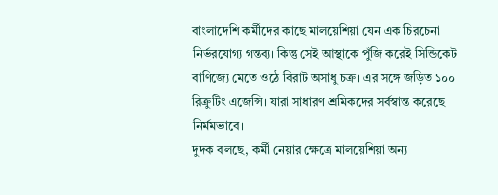বাংলাদেশি কর্মীদের কাছে মালয়েশিয়া যেন এক চিরচেনা নির্ভরযোগ্য গন্তব্য। কিন্তু সেই আস্থাকে পুঁজি করেই সিন্ডিকেট বাণিজ্যে মেতে ওঠে বিরাট অসাধু চক্র। এর সঙ্গে জড়িত ১০০ রিক্রুটিং এজেন্সি। যারা সাধারণ শ্রমিকদের সর্বস্বান্ত করেছে নির্মমভাবে।
দুদক বলছে, কর্মী নেয়ার ক্ষেত্রে মালয়েশিয়া অন্য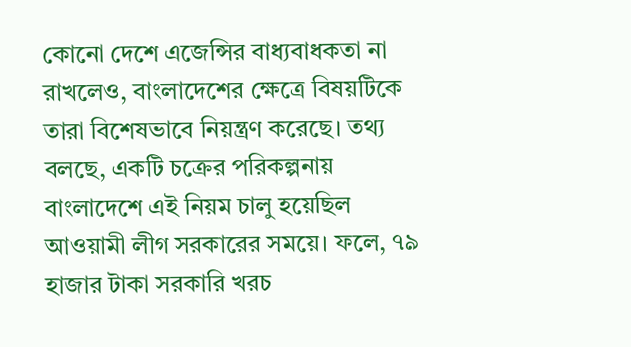কোনো দেশে এজেন্সির বাধ্যবাধকতা না রাখলেও, বাংলাদেশের ক্ষেত্রে বিষয়টিকে তারা বিশেষভাবে নিয়ন্ত্রণ করেছে। তথ্য বলছে, একটি চক্রের পরিকল্পনায় বাংলাদেশে এই নিয়ম চালু হয়েছিল আওয়ামী লীগ সরকারের সময়ে। ফলে, ৭৯ হাজার টাকা সরকারি খরচ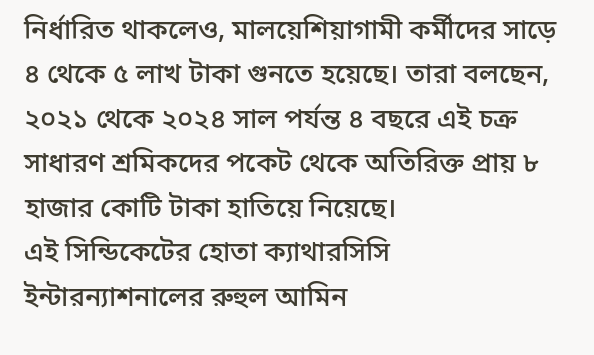নির্ধারিত থাকলেও, মালয়েশিয়াগামী কর্মীদের সাড়ে ৪ থেকে ৫ লাখ টাকা গুনতে হয়েছে। তারা বলছেন, ২০২১ থেকে ২০২৪ সাল পর্যন্ত ৪ বছরে এই চক্র সাধারণ শ্রমিকদের পকেট থেকে অতিরিক্ত প্রায় ৮ হাজার কোটি টাকা হাতিয়ে নিয়েছে।
এই সিন্ডিকেটের হোতা ক্যাথারসিসি ইন্টারন্যাশনালের রুহুল আমিন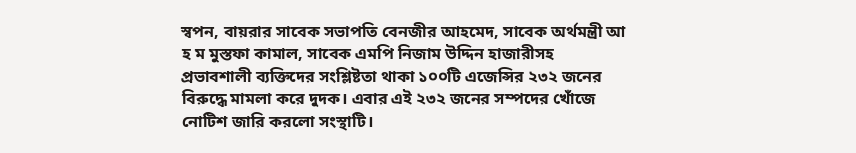স্বপন, বায়রার সাবেক সভাপতি বেনজীর আহমেদ, সাবেক অর্থমন্ত্রী আ হ ম মুস্তফা কামাল, সাবেক এমপি নিজাম উদ্দিন হাজারীসহ প্রভাবশালী ব্যক্তিদের সংশ্লিষ্টতা থাকা ১০০টি এজেন্সির ২৩২ জনের বিরুদ্ধে মামলা করে দুদক। এবার এই ২৩২ জনের সম্পদের খোঁজে নোটিশ জারি করলো সংস্থাটি।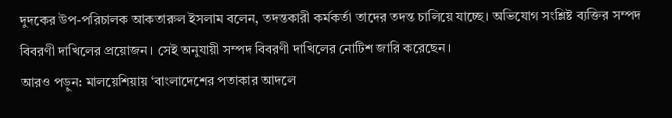দুদকের উপ-পরিচালক আকতারুল ইসলাম বলেন, তদন্তকারী কর্মকর্তা তাদের তদন্ত চালিয়ে যাচ্ছে। অভিযোগ সংশ্লিষ্ট ব্যক্তির সম্পদ বিবরণী দাখিলের প্রয়োজন। সেই অনুযায়ী সম্পদ বিবরণী দাখিলের নোটিশ জারি করেছেন।
আরও পড়ুন: মালয়েশিয়ায় ‘বাংলাদেশের পতাকার আদলে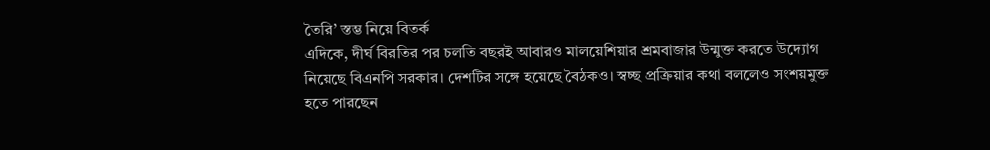তৈরি’ স্তম্ভ নিয়ে বিতর্ক
এদিকে, দীর্ঘ বিরতির পর চলতি বছরই আবারও মালয়েশিয়ার শ্রমবাজার উন্মুক্ত করতে উদ্যোগ নিয়েছে বিএনপি সরকার। দেশটির সঙ্গে হয়েছে বৈঠকও। স্বচ্ছ প্রক্রিয়ার কথা বললেও সংশয়মুক্ত হতে পারছেন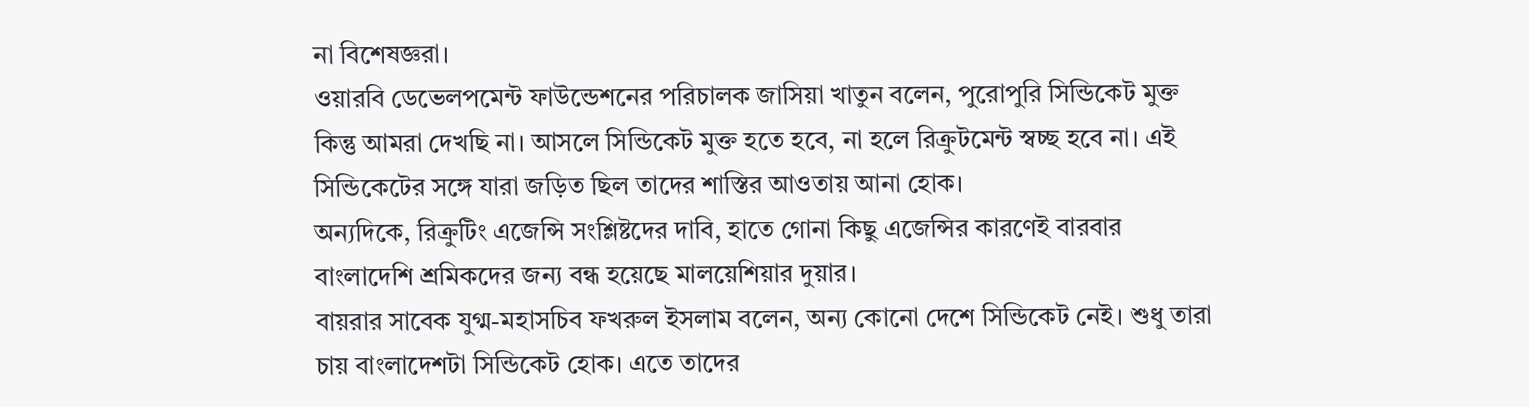না বিশেষজ্ঞরা।
ওয়ারবি ডেভেলপমেন্ট ফাউন্ডেশনের পরিচালক জাসিয়া খাতুন বলেন, পুরোপুরি সিন্ডিকেট মুক্ত কিন্তু আমরা দেখছি না। আসলে সিন্ডিকেট মুক্ত হতে হবে, না হলে রিক্রুটমেন্ট স্বচ্ছ হবে না। এই সিন্ডিকেটের সঙ্গে যারা জড়িত ছিল তাদের শাস্তির আওতায় আনা হোক।
অন্যদিকে, রিক্রুটিং এজেন্সি সংশ্লিষ্টদের দাবি, হাতে গোনা কিছু এজেন্সির কারণেই বারবার বাংলাদেশি শ্রমিকদের জন্য বন্ধ হয়েছে মালয়েশিয়ার দুয়ার।
বায়রার সাবেক যুগ্ম-মহাসচিব ফখরুল ইসলাম বলেন, অন্য কোনো দেশে সিন্ডিকেট নেই। শুধু তারা চায় বাংলাদেশটা সিন্ডিকেট হোক। এতে তাদের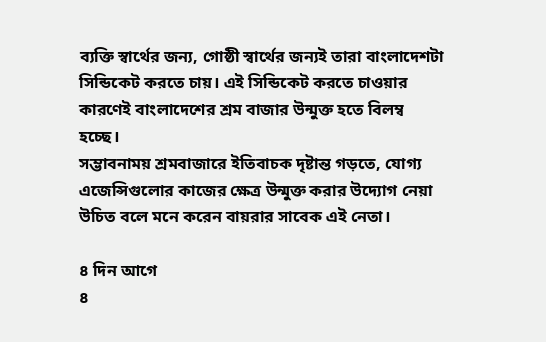ব্যক্তি স্বার্থের জন্য, গোষ্ঠী স্বার্থের জন্যই তারা বাংলাদেশটা সিন্ডিকেট করতে চায়। এই সিন্ডিকেট করতে চাওয়ার কারণেই বাংলাদেশের শ্রম বাজার উন্মুক্ত হতে বিলম্ব হচ্ছে।
সম্ভাবনাময় শ্রমবাজারে ইতিবাচক দৃষ্টান্ত গড়তে, যোগ্য এজেন্সিগুলোর কাজের ক্ষেত্র উন্মুক্ত করার উদ্যোগ নেয়া উচিত বলে মনে করেন বায়রার সাবেক এই নেতা।

৪ দিন আগে
৪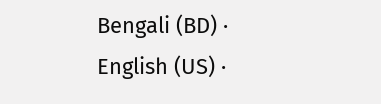Bengali (BD) ·
English (US) ·